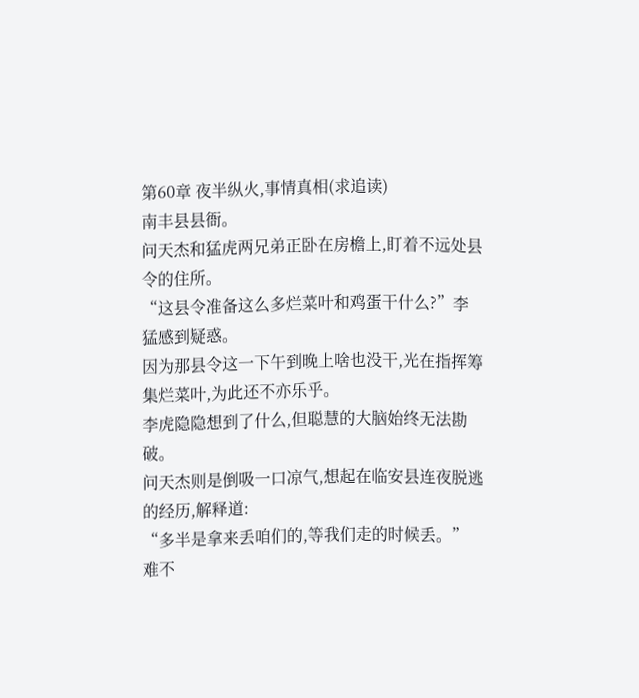第60章 夜半纵火,事情真相(求追读)
南丰县县衙。
问天杰和猛虎两兄弟正卧在房檐上,盯着不远处县令的住所。
“这县令准备这么多烂菜叶和鸡蛋干什么?”李猛感到疑惑。
因为那县令这一下午到晚上啥也没干,光在指挥筹集烂菜叶,为此还不亦乐乎。
李虎隐隐想到了什么,但聪慧的大脑始终无法勘破。
问天杰则是倒吸一口凉气,想起在临安县连夜脱逃的经历,解释道:
“多半是拿来丢咱们的,等我们走的时候丢。”
难不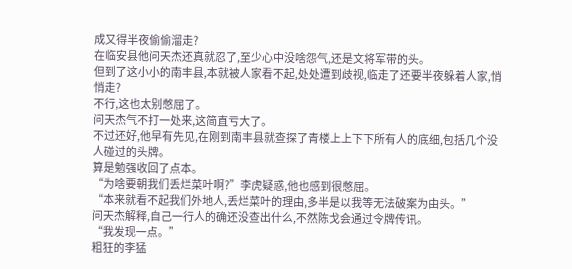成又得半夜偷偷溜走?
在临安县他问天杰还真就忍了,至少心中没啥怨气,还是文将军带的头。
但到了这小小的南丰县,本就被人家看不起,处处遭到歧视,临走了还要半夜躲着人家,悄悄走?
不行,这也太别憋屈了。
问天杰气不打一处来,这简直亏大了。
不过还好,他早有先见,在刚到南丰县就查探了青楼上上下下所有人的底细,包括几个没人碰过的头牌。
算是勉强收回了点本。
“为啥要朝我们丢烂菜叶啊?”李虎疑惑,他也感到很憋屈。
“本来就看不起我们外地人,丢烂菜叶的理由,多半是以我等无法破案为由头。”
问天杰解释,自己一行人的确还没查出什么,不然陈戈会通过令牌传讯。
“我发现一点。”
粗狂的李猛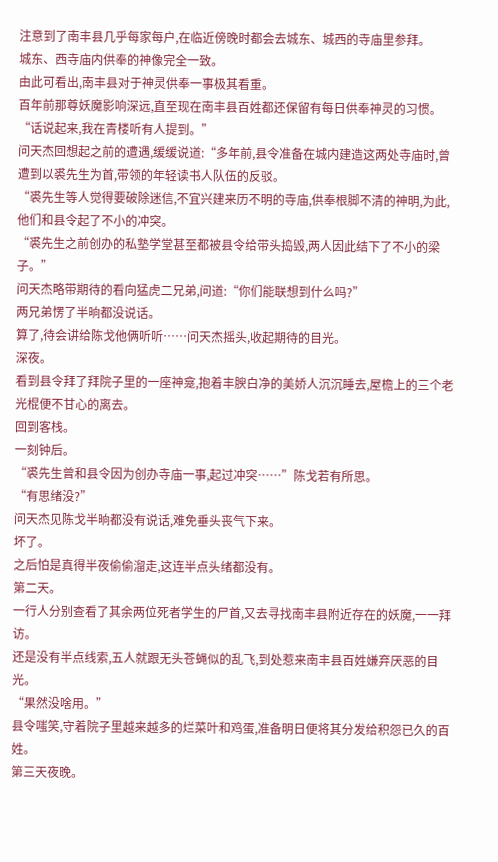注意到了南丰县几乎每家每户,在临近傍晚时都会去城东、城西的寺庙里参拜。
城东、西寺庙内供奉的神像完全一致。
由此可看出,南丰县对于神灵供奉一事极其看重。
百年前那尊妖魔影响深远,直至现在南丰县百姓都还保留有每日供奉神灵的习惯。
“话说起来,我在青楼听有人提到。”
问天杰回想起之前的遭遇,缓缓说道:“多年前,县令准备在城内建造这两处寺庙时,曾遭到以裘先生为首,带领的年轻读书人队伍的反驳。
“裘先生等人觉得要破除迷信,不宜兴建来历不明的寺庙,供奉根脚不清的神明,为此,他们和县令起了不小的冲突。
“裘先生之前创办的私塾学堂甚至都被县令给带头捣毁,两人因此结下了不小的梁子。”
问天杰略带期待的看向猛虎二兄弟,问道:“你们能联想到什么吗?”
两兄弟愣了半晌都没说话。
算了,待会讲给陈戈他俩听听……问天杰摇头,收起期待的目光。
深夜。
看到县令拜了拜院子里的一座神龛,抱着丰腴白净的美娇人沉沉睡去,屋檐上的三个老光棍便不甘心的离去。
回到客栈。
一刻钟后。
“裘先生曾和县令因为创办寺庙一事,起过冲突……”陈戈若有所思。
“有思绪没?”
问天杰见陈戈半晌都没有说话,难免垂头丧气下来。
坏了。
之后怕是真得半夜偷偷溜走,这连半点头绪都没有。
第二天。
一行人分别查看了其余两位死者学生的尸首,又去寻找南丰县附近存在的妖魔,一一拜访。
还是没有半点线索,五人就跟无头苍蝇似的乱飞,到处惹来南丰县百姓嫌弃厌恶的目光。
“果然没啥用。”
县令嗤笑,守着院子里越来越多的烂菜叶和鸡蛋,准备明日便将其分发给积怨已久的百姓。
第三天夜晚。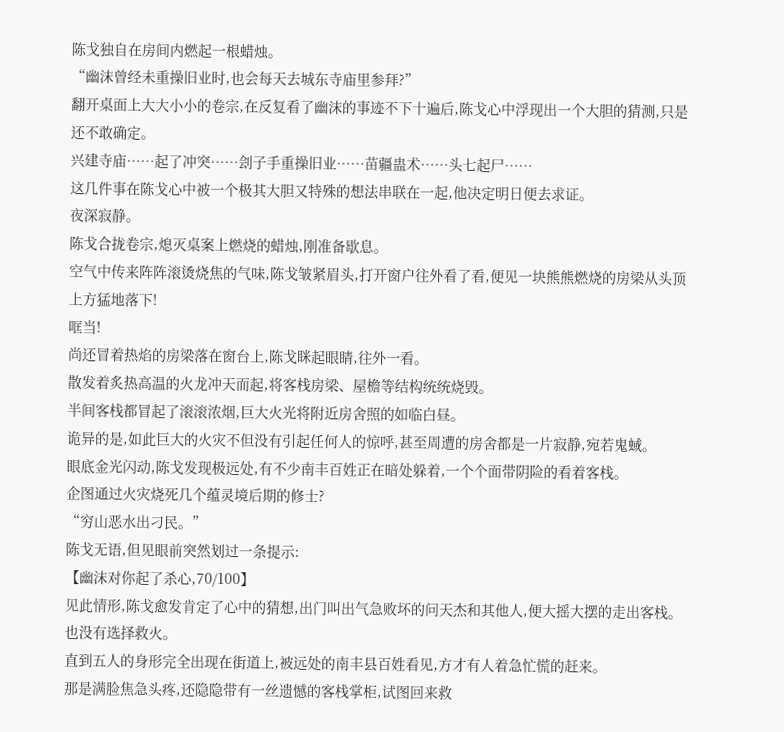陈戈独自在房间内燃起一根蜡烛。
“幽沫曾经未重操旧业时,也会每天去城东寺庙里参拜?”
翻开桌面上大大小小的卷宗,在反复看了幽沫的事迹不下十遍后,陈戈心中浮现出一个大胆的猜测,只是还不敢确定。
兴建寺庙……起了冲突……刽子手重操旧业……苗疆蛊术……头七起尸……
这几件事在陈戈心中被一个极其大胆又特殊的想法串联在一起,他决定明日便去求证。
夜深寂静。
陈戈合拢卷宗,熄灭桌案上燃烧的蜡烛,刚准备歇息。
空气中传来阵阵滚烫烧焦的气味,陈戈皱紧眉头,打开窗户往外看了看,便见一块熊熊燃烧的房梁从头顶上方猛地落下!
哐当!
尚还冒着热焰的房梁落在窗台上,陈戈眯起眼睛,往外一看。
散发着炙热高温的火龙冲天而起,将客栈房梁、屋檐等结构统统烧毁。
半间客栈都冒起了滚滚浓烟,巨大火光将附近房舍照的如临白昼。
诡异的是,如此巨大的火灾不但没有引起任何人的惊呼,甚至周遭的房舍都是一片寂静,宛若鬼蜮。
眼底金光闪动,陈戈发现极远处,有不少南丰百姓正在暗处躲着,一个个面带阴险的看着客栈。
企图通过火灾烧死几个蕴灵境后期的修士?
“穷山恶水出刁民。”
陈戈无语,但见眼前突然划过一条提示:
【幽沫对你起了杀心,70/100】
见此情形,陈戈愈发肯定了心中的猜想,出门叫出气急败坏的问天杰和其他人,便大摇大摆的走出客栈。
也没有选择救火。
直到五人的身形完全出现在街道上,被远处的南丰县百姓看见,方才有人着急忙慌的赶来。
那是满脸焦急头疼,还隐隐带有一丝遗憾的客栈掌柜,试图回来救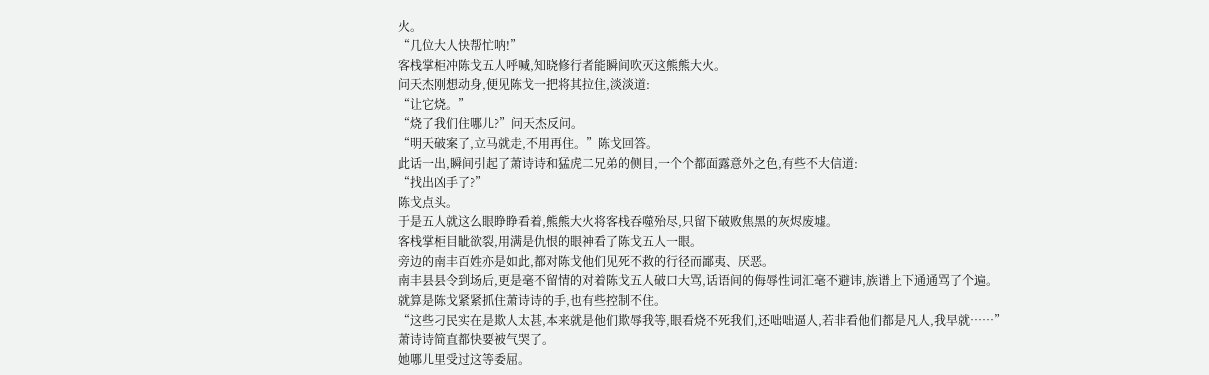火。
“几位大人快帮忙呐!”
客栈掌柜冲陈戈五人呼喊,知晓修行者能瞬间吹灭这熊熊大火。
问天杰刚想动身,便见陈戈一把将其拉住,淡淡道:
“让它烧。”
“烧了我们住哪儿?”问天杰反问。
“明天破案了,立马就走,不用再住。”陈戈回答。
此话一出,瞬间引起了萧诗诗和猛虎二兄弟的侧目,一个个都面露意外之色,有些不大信道:
“找出凶手了?”
陈戈点头。
于是五人就这么眼睁睁看着,熊熊大火将客栈吞噬殆尽,只留下破败焦黑的灰烬废墟。
客栈掌柜目眦欲裂,用满是仇恨的眼神看了陈戈五人一眼。
旁边的南丰百姓亦是如此,都对陈戈他们见死不救的行径而鄙夷、厌恶。
南丰县县令到场后,更是毫不留情的对着陈戈五人破口大骂,话语间的侮辱性词汇毫不避讳,族谱上下通通骂了个遍。
就算是陈戈紧紧抓住萧诗诗的手,也有些控制不住。
“这些刁民实在是欺人太甚,本来就是他们欺辱我等,眼看烧不死我们,还咄咄逼人,若非看他们都是凡人,我早就……”
萧诗诗简直都快要被气哭了。
她哪儿里受过这等委屈。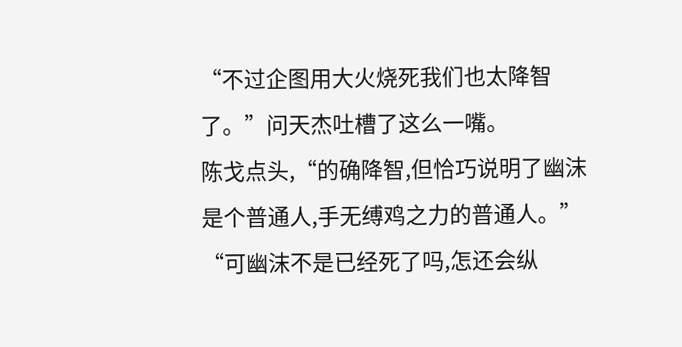“不过企图用大火烧死我们也太降智了。”问天杰吐槽了这么一嘴。
陈戈点头,“的确降智,但恰巧说明了幽沫是个普通人,手无缚鸡之力的普通人。”
“可幽沫不是已经死了吗,怎还会纵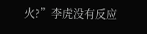火?”李虎没有反应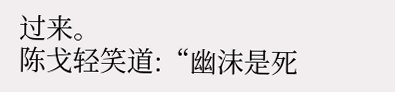过来。
陈戈轻笑道:“幽沫是死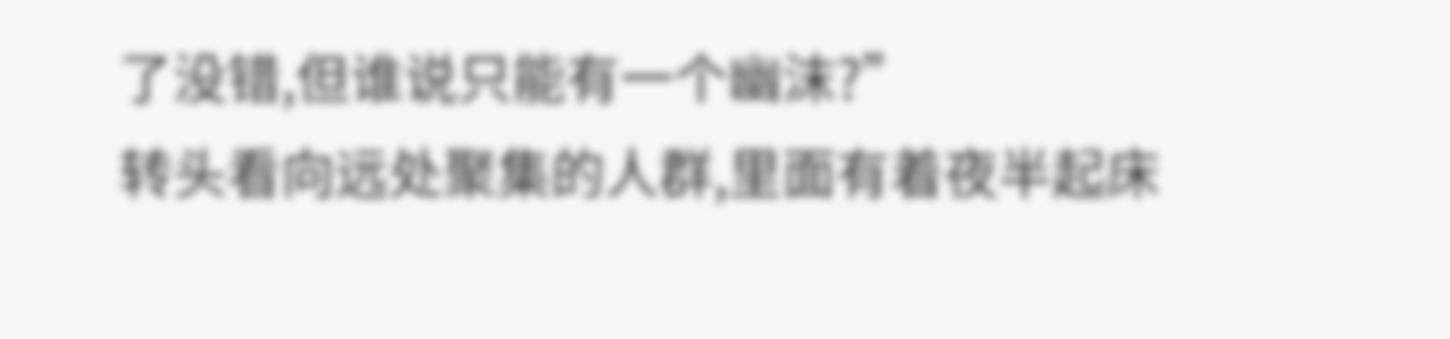了没错,但谁说只能有一个幽沫?”
转头看向远处聚集的人群,里面有着夜半起床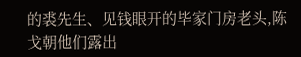的裘先生、见钱眼开的毕家门房老头,陈戈朝他们露出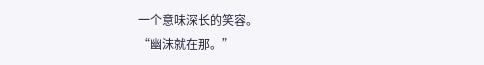一个意味深长的笑容。
“幽沫就在那。”